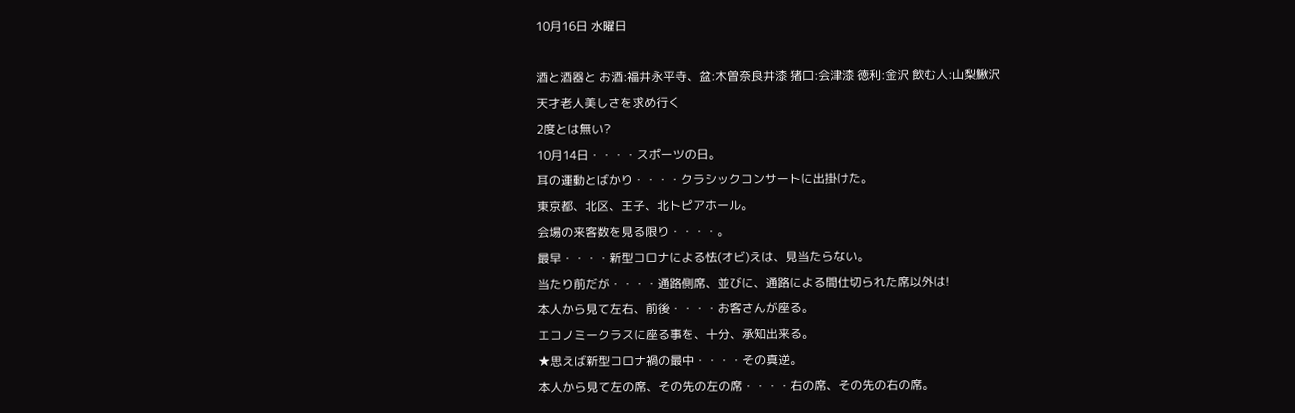10月16日 水曜日

酒と酒器と お酒:福井永平寺、盆:木曽奈良井漆 猪口:会津漆 徳利:金沢 飲む人:山梨鰍沢
天才老人美しさを求め行く
2度とは無い?
10月14日・・・・スポーツの日。
耳の運動とばかり・・・・クラシックコンサートに出掛けた。
東京都、北区、王子、北トピアホール。
会場の来客数を見る限り・・・・。
最早・・・・新型コロナによる怯(オビ)えは、見当たらない。
当たり前だが・・・・通路側席、並びに、通路による間仕切られた席以外は!
本人から見て左右、前後・・・・お客さんが座る。
エコノミークラスに座る事を、十分、承知出来る。
★思えば新型コロナ禍の最中・・・・その真逆。
本人から見て左の席、その先の左の席・・・・右の席、その先の右の席。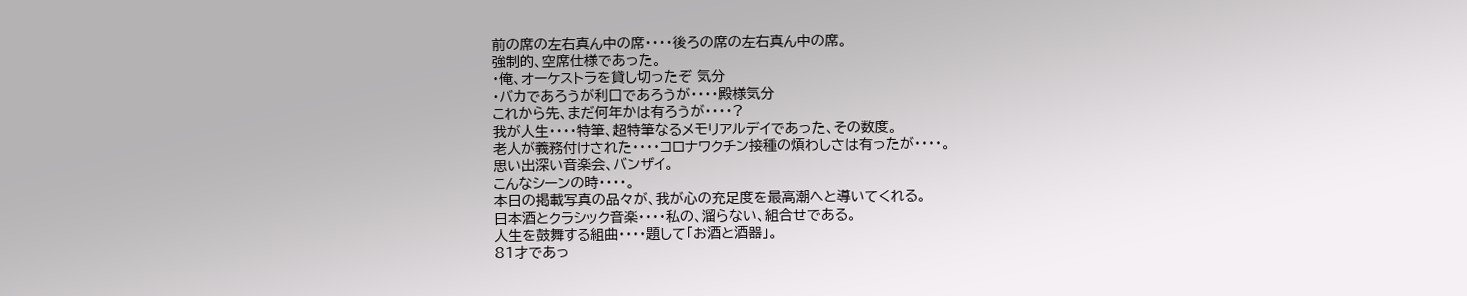前の席の左右真ん中の席・・・・後ろの席の左右真ん中の席。
強制的、空席仕様であった。
・俺、オーケストラを貸し切ったぞ 気分
・バカであろうが利口であろうが・・・・殿様気分
これから先、まだ何年かは有ろうが・・・・?
我が人生・・・・特筆、超特筆なるメモリアルデイであった、その数度。
老人が義務付けされた・・・・コロナワクチン接種の煩わしさは有ったが・・・・。
思い出深い音楽会、バンザイ。
こんなシーンの時・・・・。
本日の掲載写真の品々が、我が心の充足度を最高潮へと導いてくれる。
日本酒とクラシック音楽・・・・私の、溜らない、組合せである。
人生を鼓舞する組曲・・・・題して「お酒と酒器」。
81才であっ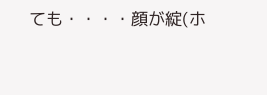ても・・・・顔が綻(ホ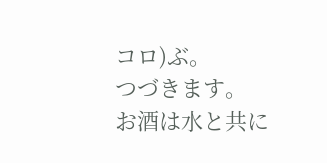コロ)ぶ。
つづきます。
お酒は水と共に